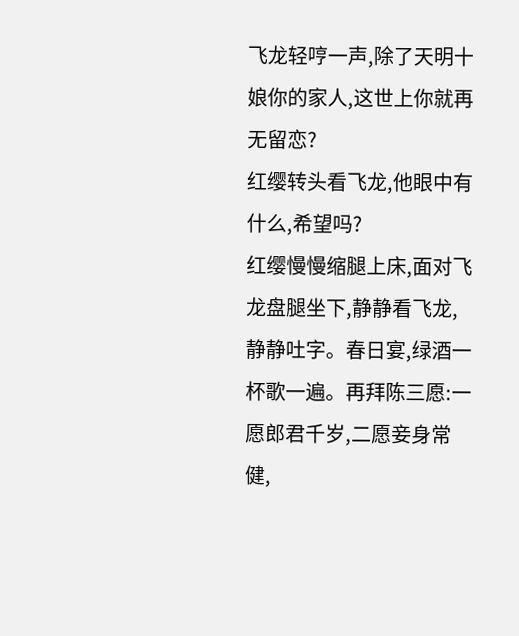飞龙轻哼一声,除了天明十娘你的家人,这世上你就再无留恋?
红缨转头看飞龙,他眼中有什么,希望吗?
红缨慢慢缩腿上床,面对飞龙盘腿坐下,静静看飞龙,静静吐字。春日宴,绿酒一杯歌一遍。再拜陈三愿:一愿郎君千岁,二愿妾身常健,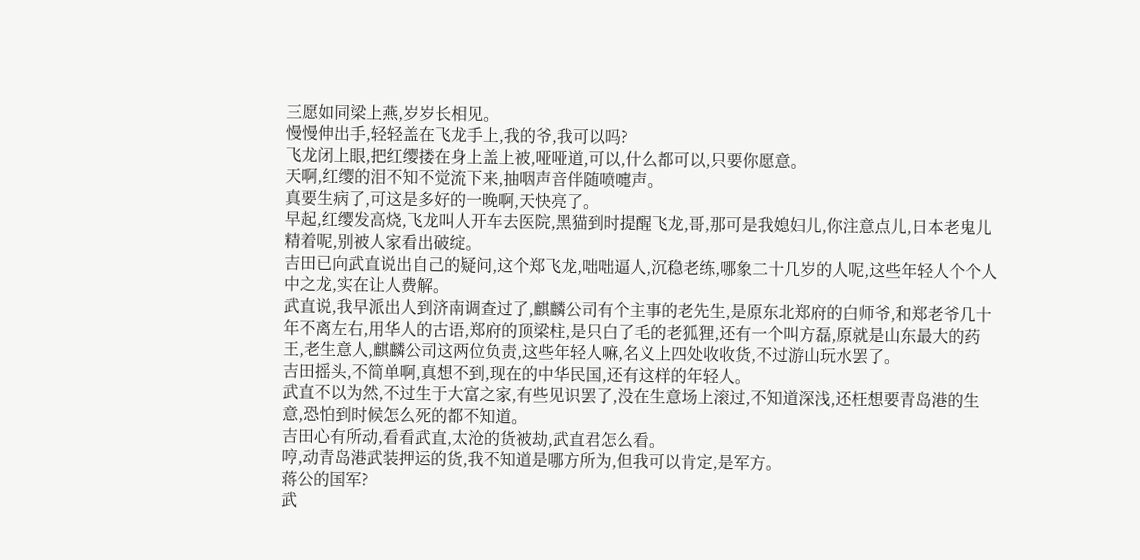三愿如同梁上燕,岁岁长相见。
慢慢伸出手,轻轻盖在飞龙手上,我的爷,我可以吗?
飞龙闭上眼,把红缨搂在身上盖上被,哑哑道,可以,什么都可以,只要你愿意。
天啊,红缨的泪不知不觉流下来,抽咽声音伴随喷嚏声。
真要生病了,可这是多好的一晚啊,天快亮了。
早起,红缨发高烧,飞龙叫人开车去医院,黑猫到时提醒飞龙,哥,那可是我媳妇儿,你注意点儿,日本老鬼儿精着呢,别被人家看出破绽。
吉田已向武直说出自己的疑问,这个郑飞龙,咄咄逼人,沉稳老练,哪象二十几岁的人呢,这些年轻人个个人中之龙,实在让人费解。
武直说,我早派出人到济南调查过了,麒麟公司有个主事的老先生,是原东北郑府的白师爷,和郑老爷几十年不离左右,用华人的古语,郑府的顶梁柱,是只白了毛的老狐狸,还有一个叫方磊,原就是山东最大的药王,老生意人,麒麟公司这两位负责,这些年轻人嘛,名义上四处收收货,不过游山玩水罢了。
吉田摇头,不简单啊,真想不到,现在的中华民国,还有这样的年轻人。
武直不以为然,不过生于大富之家,有些见识罢了,没在生意场上滚过,不知道深浅,还枉想要青岛港的生意,恐怕到时候怎么死的都不知道。
吉田心有所动,看看武直,太沧的货被劫,武直君怎么看。
哼,动青岛港武装押运的货,我不知道是哪方所为,但我可以肯定,是军方。
蒋公的国军?
武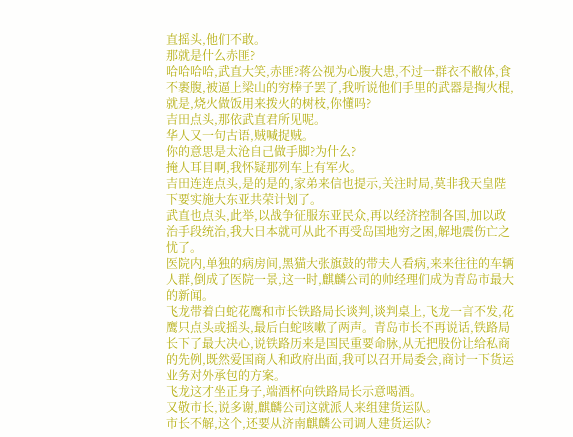直摇头,他们不敢。
那就是什么赤匪?
哈哈哈哈,武直大笑,赤匪?蒋公视为心腹大患,不过一群衣不敝体,食不裹腹,被逼上梁山的穷棒子罢了,我听说他们手里的武器是掏火棍,就是,烧火做饭用来拨火的树枝,你懂吗?
吉田点头,那依武直君所见呢。
华人又一句古语,贼喊捉贼。
你的意思是太沧自己做手脚?为什么?
掩人耳目啊,我怀疑那列车上有军火。
吉田连连点头,是的是的,家弟来信也提示,关注时局,莫非我天皇陛下要实施大东亚共荣计划了。
武直也点头,此举,以战争征服东亚民众,再以经济控制各国,加以政治手段统治,我大日本就可从此不再受岛国地穷之困,解地震伤亡之忧了。
医院内,单独的病房间,黑猫大张旗鼓的带夫人看病,来来往往的车辆人群,倒成了医院一景,这一时,麒麟公司的帅经理们成为青岛市最大的新闻。
飞龙带着白蛇花鹰和市长铁路局长谈判,谈判桌上,飞龙一言不发,花鹰只点头或摇头,最后白蛇咳嗽了两声。青岛市长不再说话,铁路局长下了最大决心,说铁路历来是国民重要命脉,从无把股份让给私商的先例,既然爱国商人和政府出面,我可以召开局委会,商讨一下货运业务对外承包的方案。
飞龙这才坐正身子,端酒杯向铁路局长示意喝酒。
又敬市长,说多谢,麒麟公司这就派人来组建货运队。
市长不解,这个,还要从济南麒麟公司调人建货运队?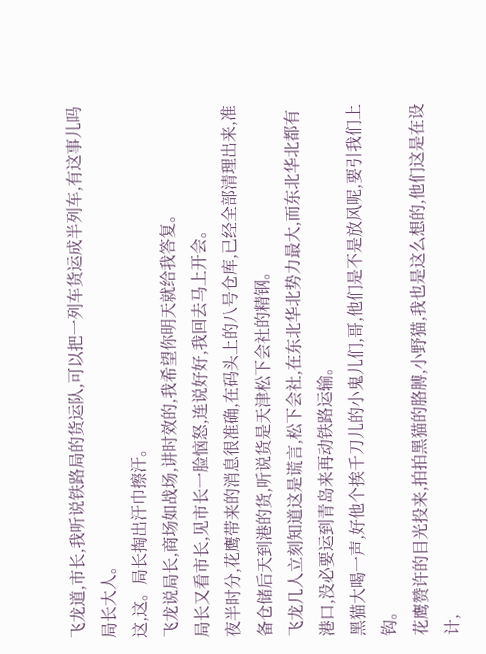飞龙道,市长,我听说铁路局的货运队,可以把一列车货运成半列车,有这事儿吗局长大人。
这,这。局长掏出汗巾擦汗。
飞龙说局长,商场如战场,讲时效的,我希望你明天就给我答复。
局长又看市长,见市长一脸恼怒,连说好好,我回去马上开会。
夜半时分,花鹰带来的消息很准确,在码头上的八号仓库,已经全部清理出来,准备仓储后天到港的货,听说货是天津松下会社的精钢。
飞龙几人立刻知道这是谎言,松下会社,在东北华北势力最大,而东北华北都有港口,没必要运到青岛来再动铁路运输。
黑猫大喝一声,好他个挨千刀儿的小鬼儿们,哥,他们是不是放风呢,要引我们上钩。
花鹰赞许的目光投来,拍拍黑猫的胳膊,小野猫,我也是这么想的,他们这是在设计,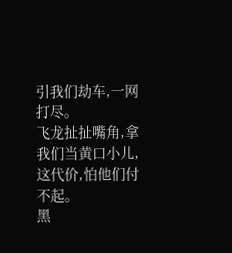引我们劫车,一网打尽。
飞龙扯扯嘴角,拿我们当黄口小儿,这代价,怕他们付不起。
黑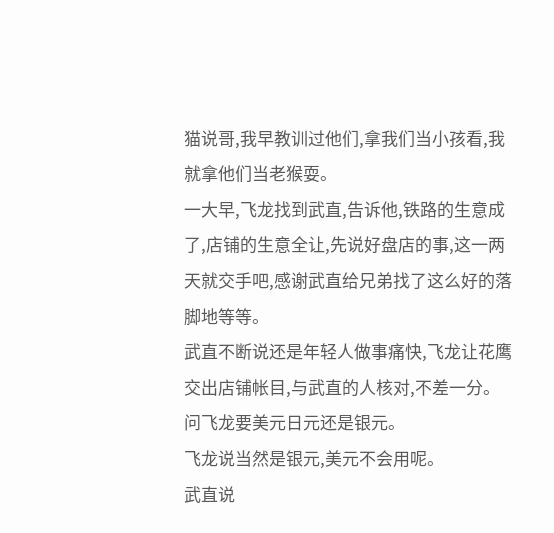猫说哥,我早教训过他们,拿我们当小孩看,我就拿他们当老猴耍。
一大早,飞龙找到武直,告诉他,铁路的生意成了,店铺的生意全让,先说好盘店的事,这一两天就交手吧,感谢武直给兄弟找了这么好的落脚地等等。
武直不断说还是年轻人做事痛快,飞龙让花鹰交出店铺帐目,与武直的人核对,不差一分。问飞龙要美元日元还是银元。
飞龙说当然是银元,美元不会用呢。
武直说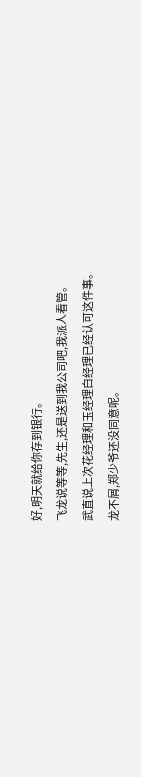好,明天就给你存到银行。
飞龙说等等,先生,还是送到我公司吧,我派人看管。
武直说上次花经理和玉经理白经理已经认可这件事。
龙不屑,郑少爷还没同意呢。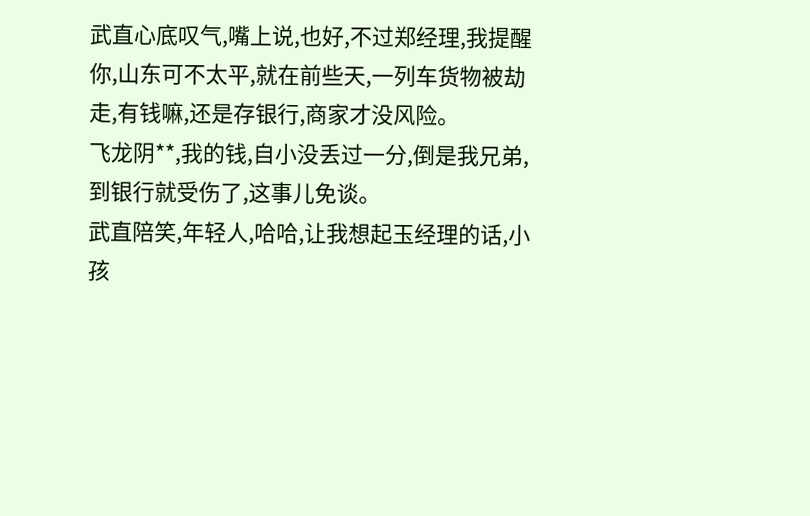武直心底叹气,嘴上说,也好,不过郑经理,我提醒你,山东可不太平,就在前些天,一列车货物被劫走,有钱嘛,还是存银行,商家才没风险。
飞龙阴**,我的钱,自小没丢过一分,倒是我兄弟,到银行就受伤了,这事儿免谈。
武直陪笑,年轻人,哈哈,让我想起玉经理的话,小孩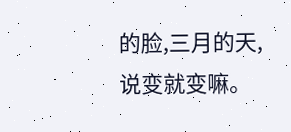的脸,三月的天,说变就变嘛。